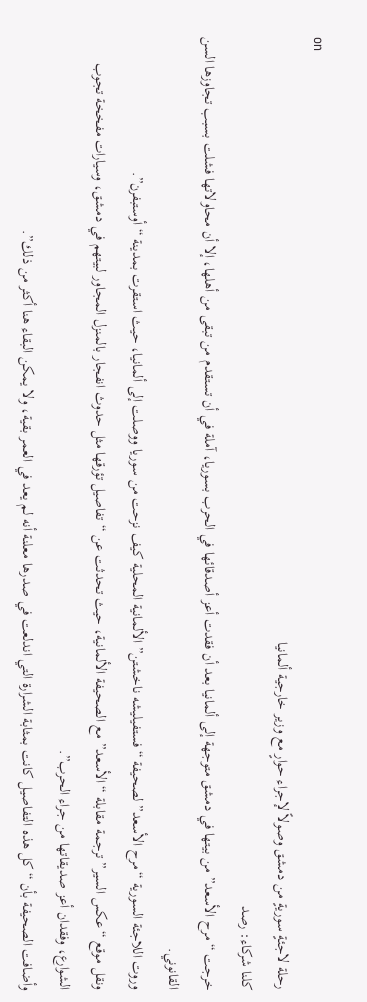on
رحلة لاجئةٍ سوريةٍ من دمشق وصولاً لإجراء حوارٍ مع وزير خارجية ألمانيا
كلنا شركاء: رصد
خرجت “مرح الأسعد” من بيتها في دمشق متوجهة إلى ألمانيا بعد أن فقدت أعز أصدقائها في الحرب بسوريا، آملة في أن تستقدم من تبقى من أهلها، إلا أن محاولاتها فشلت بسبب تجاوزها السن القانوني.
وروت اللاجئة السورية “مرح الأسعد” لصحيفة “فستفيليشه ناخشتن” الألمانية المحلية كيف نزحت من سوريا ووصلت إلى ألمانيا، حيث استقرت بمدينة “أوستبفرن”.
ونقل موقع “عكس السير” ترجمة مقابلة “الأسعد” مع الصحيفة الألمانية، حيث تحدثت عن “تفاصيل تؤرقها مثل حدوث انفجار بالمنزل المجاور لبيتهم في دمشق، وسيارات مفخخة تجوب الشوارع، وفقدان أعز صديقاتها من جراء الحرب”.
وأضافت الصحيفة بأن “كل هذه التفاصيل كانت بمثابة الشرارة التي اندلعت في صدرها معلنة أنه لم يعد في العمر بقية، ولا يمكن البقاء هنا أكثر من ذلك”.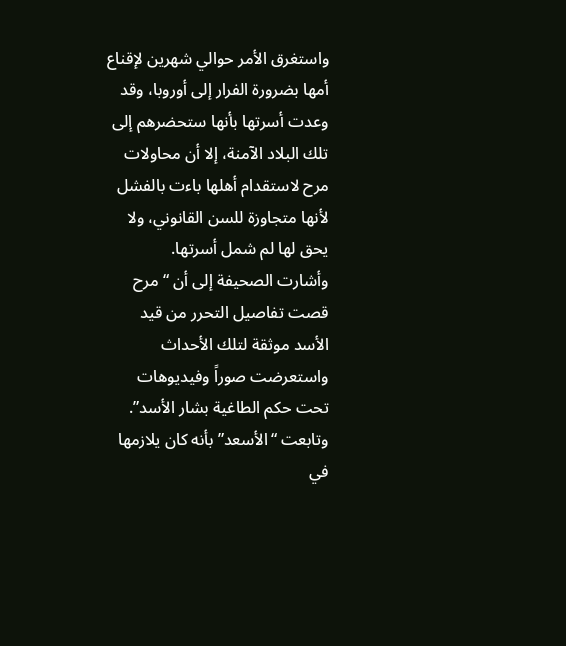واستغرق الأمر حوالي شهرين لإقناع أمها بضرورة الفرار إلى أوروبا، وقد وعدت أسرتها بأنها ستحضرهم إلى تلك البلاد الآمنة، إلا أن محاولات مرح لاستقدام أهلها باءت بالفشل لأنها متجاوزة للسن القانوني، ولا يحق لها لم شمل أسرتها.
وأشارت الصحيفة إلى أن “مرح قصت تفاصيل التحرر من قيد الأسد موثقة لتلك الأحداث واستعرضت صوراً وفيديوهات تحت حكم الطاغية بشار الأسد”.
وتابعت “الأسعد” بأنه كان يلازمها في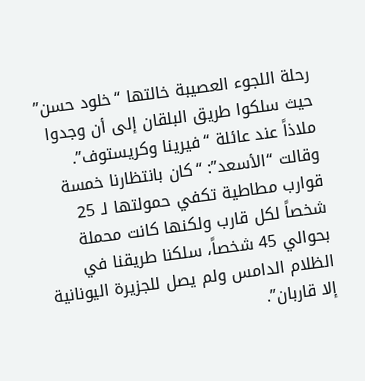رحلة اللجوء العصيبة خالتها “خلود حسن” حيث سلكوا طريق البلقان إلى أن وجدوا ملاذاً عند عائلة “فيرينا وكريستوف”.
وقالت “الأسعد”: “كان بانتظارنا خمسة قوارب مطاطية تكفي حمولتها لـ 25 شخصاً لكل قارب ولكنها كانت محملة بحوالي 45 شخصاً، سلكنا طريقنا في الظلام الدامس ولم يصل للجزيرة اليونانية إلا قاربان”.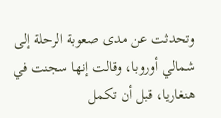وتحدثت عن مدى صعوبة الرحلة إلى شمالي أوروبا، وقالت إنها سجنت في هنغاريا، قبل أن تكمل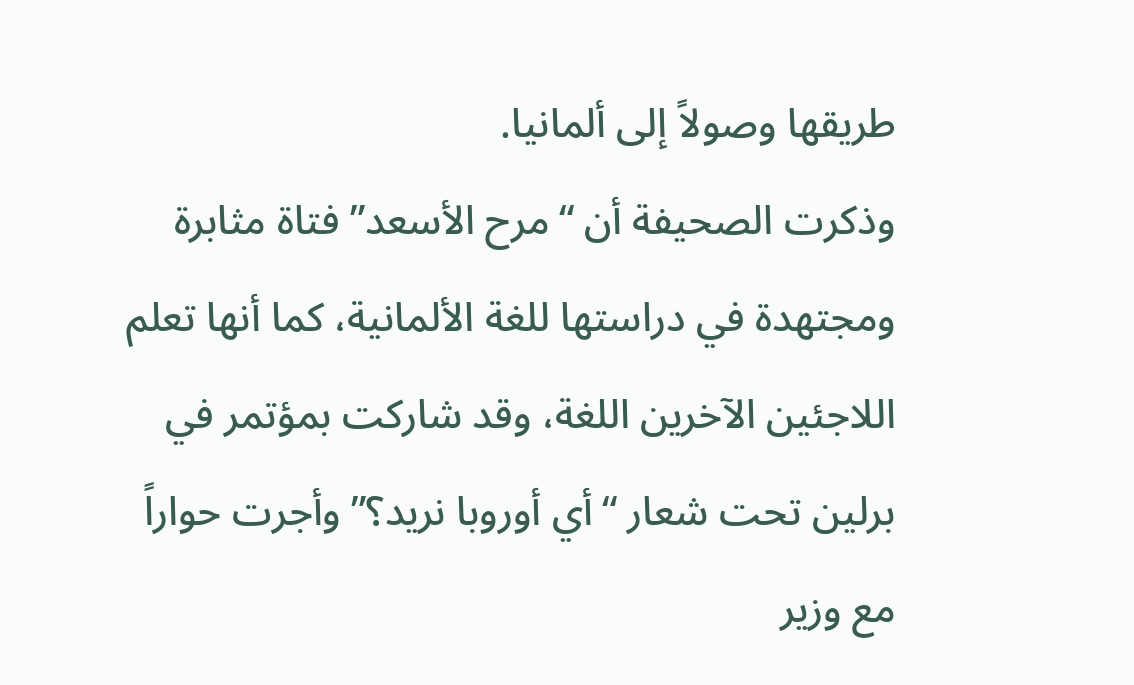طريقها وصولاً إلى ألمانيا.
وذكرت الصحيفة أن “مرح الأسعد” فتاة مثابرة ومجتهدة في دراستها للغة الألمانية، كما أنها تعلم اللاجئين الآخرين اللغة، وقد شاركت بمؤتمر في برلين تحت شعار “أي أوروبا نريد؟” وأجرت حواراً مع وزير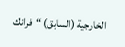الخارجية (السابق) “فرانك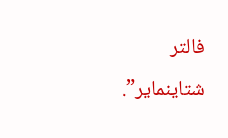فالتر شتاينماير”.